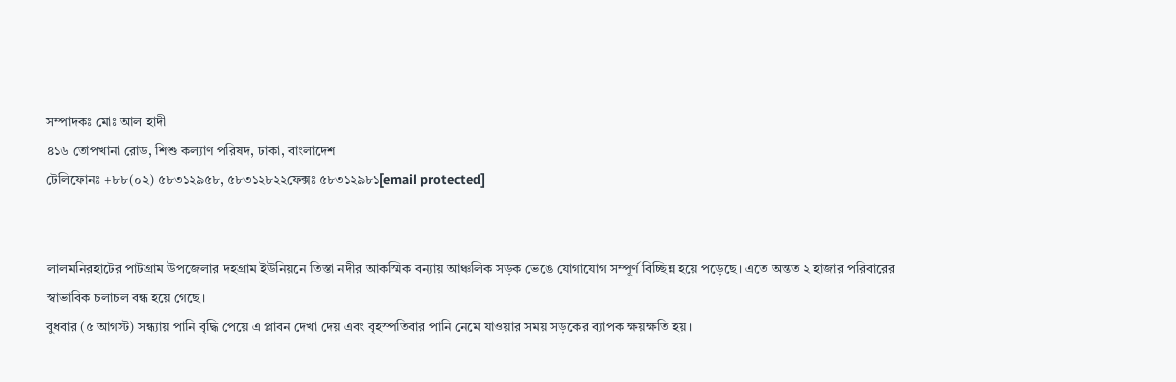সম্পাদকঃ মোঃ আল হাদী
৪১৬ তোপখানা রোড, শিশু কল্যাণ পরিষদ, ঢাকা, বাংলাদেশ
টেলিফোনঃ +৮৮(০২) ৫৮৩১২৯৫৮, ৫৮৩১২৮২২ফেক্সঃ ৫৮৩১২৯৮১[email protected]


লালমনিরহাটের পাটগ্রাম উপজেলার দহগ্রাম ইউনিয়নে তিস্তা নদীর আকস্মিক বন্যায় আঞ্চলিক সড়ক ভেঙে যোগাযোগ সম্পূর্ণ বিচ্ছিন্ন হয়ে পড়েছে। এতে অন্তত ২ হাজার পরিবারের স্বাভাবিক চলাচল বন্ধ হয়ে গেছে।
বুধবার (৫ আগস্ট) সন্ধ্যায় পানি বৃদ্ধি পেয়ে এ প্লাবন দেখা দেয় এবং বৃহস্পতিবার পানি নেমে যাওয়ার সময় সড়কের ব্যাপক ক্ষয়ক্ষতি হয়।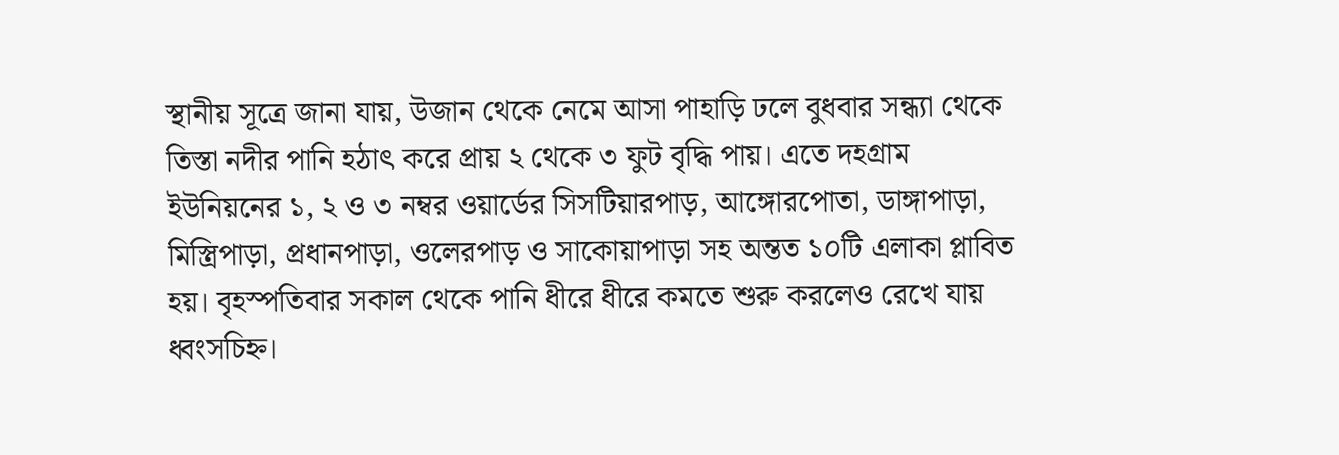স্থানীয় সূত্রে জানা যায়, উজান থেকে নেমে আসা পাহাড়ি ঢলে বুধবার সন্ধ্যা থেকে তিস্তা নদীর পানি হঠাৎ করে প্রায় ২ থেকে ৩ ফুট বৃদ্ধি পায়। এতে দহগ্রাম ইউনিয়নের ১, ২ ও ৩ নম্বর ওয়ার্ডের সিসটিয়ারপাড়, আঙ্গোরপোতা, ডাঙ্গাপাড়া, মিস্ত্রিপাড়া, প্রধানপাড়া, ওলেরপাড় ও সাকোয়াপাড়া সহ অন্তত ১০টি এলাকা প্লাবিত হয়। বৃহস্পতিবার সকাল থেকে পানি ধীরে ধীরে কমতে শুরু করলেও রেখে যায় ধ্বংসচিহ্ন।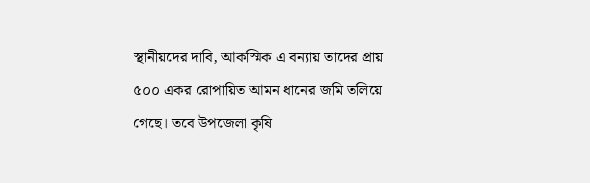স্থানীয়দের দাবি, আকস্মিক এ বন্যায় তাদের প্রায় ৫০০ একর রোপায়িত আমন ধানের জমি তলিয়ে গেছে। তবে উপজেলা কৃষি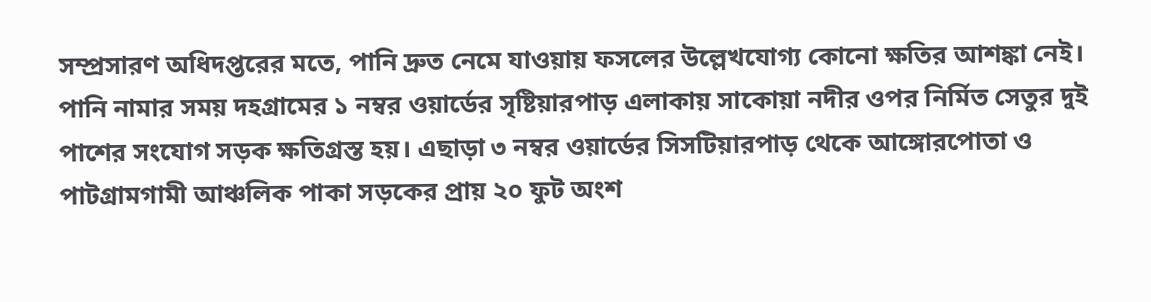সম্প্রসারণ অধিদপ্তরের মতে, পানি দ্রুত নেমে যাওয়ায় ফসলের উল্লেখযোগ্য কোনো ক্ষতির আশঙ্কা নেই।
পানি নামার সময় দহগ্রামের ১ নম্বর ওয়ার্ডের সৃষ্টিয়ারপাড় এলাকায় সাকোয়া নদীর ওপর নির্মিত সেতুর দুই পাশের সংযোগ সড়ক ক্ষতিগ্রস্ত হয়। এছাড়া ৩ নম্বর ওয়ার্ডের সিসটিয়ারপাড় থেকে আঙ্গোরপোতা ও পাটগ্রামগামী আঞ্চলিক পাকা সড়কের প্রায় ২০ ফুট অংশ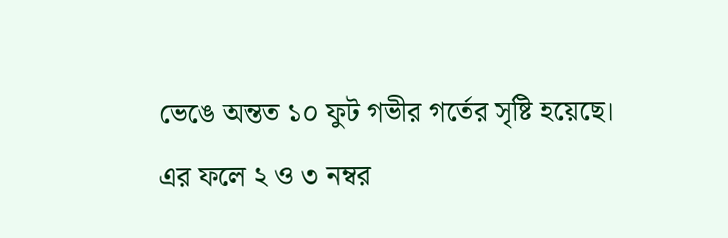ভেঙে অন্তত ১০ ফুট গভীর গর্তের সৃষ্টি হয়েছে।
এর ফলে ২ ও ৩ নম্বর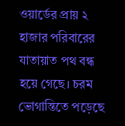ওয়ার্ডের প্রায় ২ হাজার পরিবারের যাতায়াত পথ বন্ধ হয়ে গেছে। চরম ভোগান্তিতে পড়েছে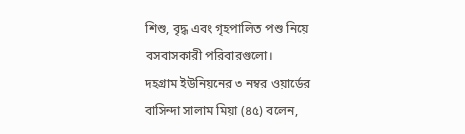শিশু, বৃদ্ধ এবং গৃহপালিত পশু নিয়ে বসবাসকারী পরিবারগুলো।
দহগ্রাম ইউনিয়নের ৩ নম্বর ওয়ার্ডের বাসিন্দা সালাম মিয়া (৪৫) বলেন,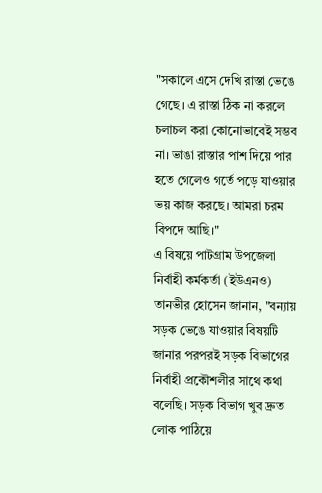"সকালে এসে দেখি রাস্তা ভেঙে গেছে। এ রাস্তা ঠিক না করলে চলাচল করা কোনোভাবেই সম্ভব না। ভাঙা রাস্তার পাশ দিয়ে পার হতে গেলেও গর্তে পড়ে যাওয়ার ভয় কাজ করছে। আমরা চরম বিপদে আছি।"
এ বিষয়ে পাটগ্রাম উপজেলা নির্বাহী কর্মকর্তা (ইউএনও) তানভীর হোসেন জানান, "বন্যায় সড়ক ভেঙে যাওয়ার বিষয়টি জানার পরপরই সড়ক বিভাগের নির্বাহী প্রকৌশলীর সাথে কথা বলেছি। সড়ক বিভাগ খুব দ্রুত লোক পাঠিয়ে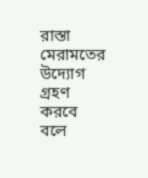রাস্তা মেরামতের উদ্যোগ গ্রহণ করবে বলে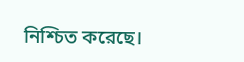নিশ্চিত করেছে।